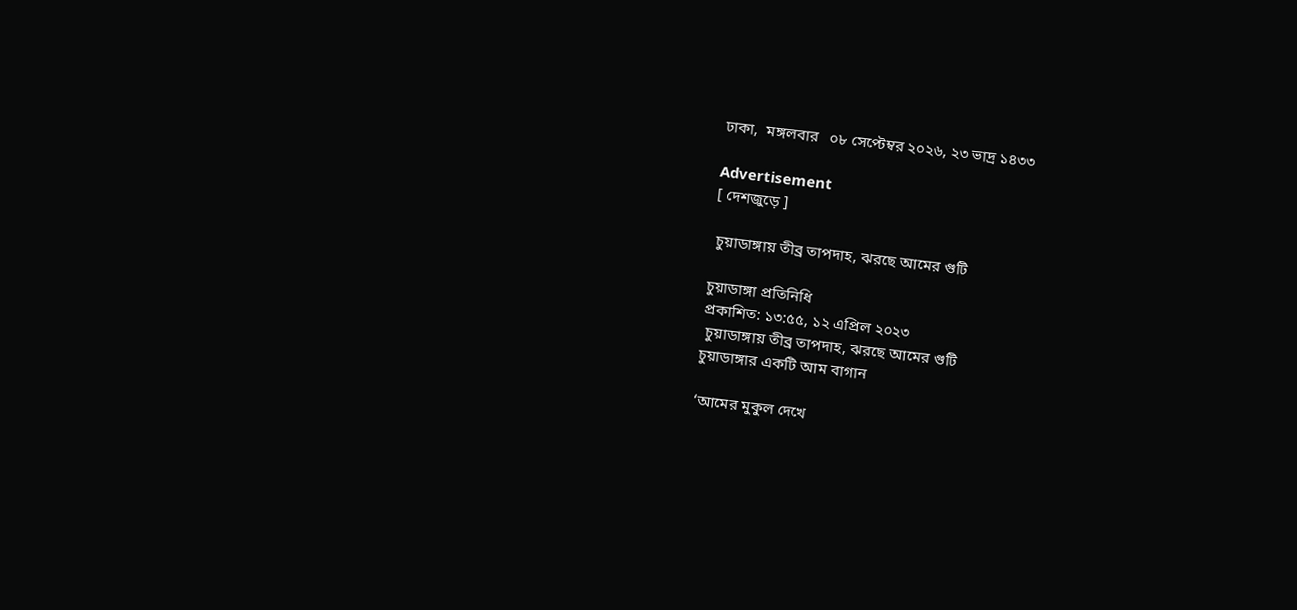ঢাকা,  মঙ্গলবার   ০৮ সেপ্টেম্বর ২০২৬, ২৩ ভাদ্র ১৪৩৩

Advertisement
[ দেশজুড়ে ]

 চুয়াডাঙ্গায় তীব্র তাপদাহ, ঝরছে আমের গুটি

চুয়াডাঙ্গা প্রতিনিধি
প্রকাশিত: ১৩:৫৫, ১২ এপ্রিল ২০২৩
 চুয়াডাঙ্গায় তীব্র তাপদাহ, ঝরছে আমের গুটি
চুয়াডাঙ্গার একটি আম বাগান

‘আমের মুকুল দেখে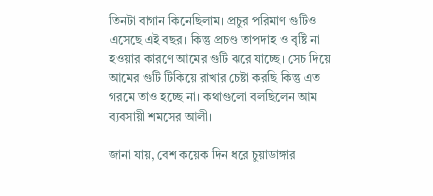তিনটা বাগান কিনেছিলাম। প্রচুর পরিমাণ গুটিও এসেছে এই বছর। কিন্তু প্রচণ্ড তাপদাহ ও বৃষ্টি না হওয়ার কারণে আমের গুটি ঝরে যাচ্ছে। সেচ দিয়ে আমের গুটি টিকিয়ে রাখার চেষ্টা করছি কিন্তু এত গরমে তাও হচ্ছে না। কথাগুলো বলছিলেন আম ব্যবসায়ী শমসের আলী।

জানা যায়, বেশ কয়েক দিন ধরে চুয়াডাঙ্গার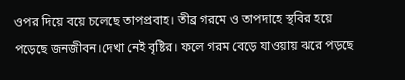ওপর দিয়ে বয়ে চলেছে তাপপ্রবাহ। তীব্র গরমে ও তাপদাহে স্থবির হয়ে পড়েছে জনজীবন।দেখা নেই বৃষ্টির। ফলে গরম বেড়ে যাওয়ায় ঝরে পড়ছে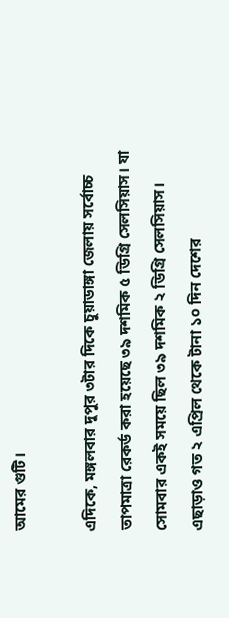আমের গুটি।

এদিকে, মঙ্গলবার দুপুর ৩টার দিকে চুয়াডাঙ্গা জেলায় সর্বোচ্চ তাপমাত্রা রেকর্ড করা হয়েছে ৩৯ দশমিক ৫ ডিগ্রি সেলসিয়াস। যা সোমবার একই সময়ে ছিল ৩৯ দশমিক ২ ডিগ্রি সেলসিয়াস। এছাড়াও গত ২ এপ্রিল থেকে টানা ১০ দিন দেশের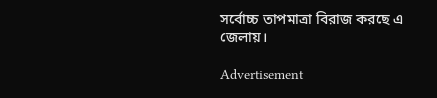সর্বোচ্চ তাপমাত্রা বিরাজ করছে এ জেলায়।

Advertisement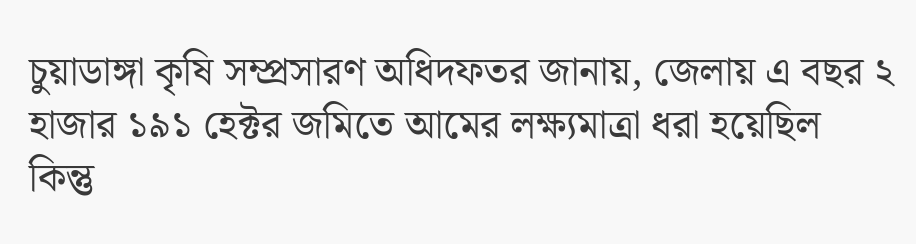চুয়াডাঙ্গা কৃষি সম্প্রসারণ অধিদফতর জানায়, জেলায় এ বছর ২ হাজার ১৯১ হেক্টর জমিতে আমের লক্ষ্যমাত্রা ধরা হয়েছিল কিন্তু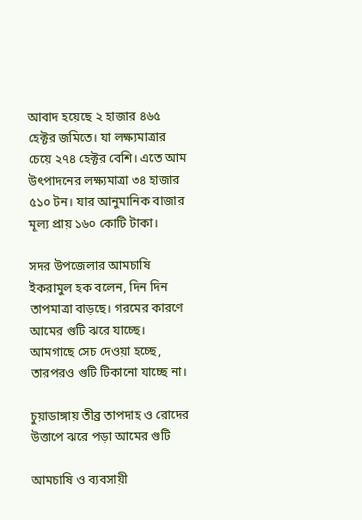আবাদ হয়েছে ২ হাজার ৪৬৫ হেক্টর জমিতে। যা লক্ষ্যমাত্রার চেয়ে ২৭৪ হেক্টর বেশি। এতে আম উৎপাদনের লক্ষ্যমাত্রা ৩৪ হাজার ৫১০ টন। যার আনুমানিক বাজার মূল্য প্রায় ১৬০ কোটি টাকা।

সদর উপজেলার আমচাষি ইকরামুল হক বলেন, দিন দিন তাপমাত্রা বাড়ছে। গরমের কারণে আমের গুটি ঝরে যাচ্ছে। আমগাছে সেচ দেওয়া হচ্ছে, তারপরও গুটি টিকানো যাচ্ছে না।

চুয়াডাঙ্গায় তীব্র তাপদাহ ও রোদের উত্তাপে ঝরে পড়া আমের গুটি

আমচাষি ও ব্যবসায়ী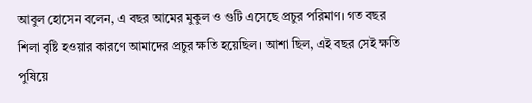আবুল হোসেন বলেন, এ বছর আমের মুকুল ও গুটি এসেছে প্রচুর পরিমাণ। গত বছর শিলা বৃষ্টি হওয়ার কারণে আমাদের প্রচুর ক্ষতি হয়েছিল। আশা ছিল, এই বছর সেই ক্ষতি পুষিয়ে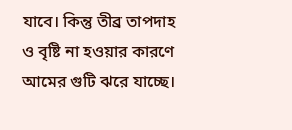যাবে। কিন্তু তীব্র তাপদাহ ও বৃষ্টি না হওয়ার কারণে আমের গুটি ঝরে যাচ্ছে।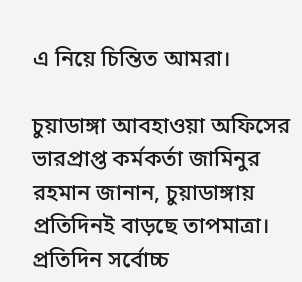এ নিয়ে চিন্তিত আমরা।

চুয়াডাঙ্গা আবহাওয়া অফিসের ভারপ্রাপ্ত কর্মকর্তা জামিনুর রহমান জানান, চুয়াডাঙ্গায় প্রতিদিনই বাড়ছে তাপমাত্রা। প্রতিদিন সর্বোচ্চ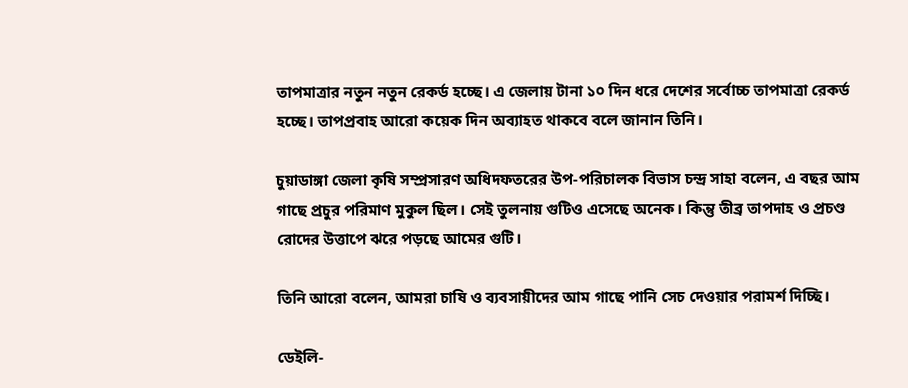তাপমাত্রার নতুন নতুন রেকর্ড হচ্ছে। এ জেলায় টানা ১০ দিন ধরে দেশের সর্বোচ্চ তাপমাত্রা রেকর্ড হচ্ছে। তাপপ্রবাহ আরো কয়েক দিন অব্যাহত থাকবে বলে জানান তিনি।

চুয়াডাঙ্গা জেলা কৃষি সম্প্রসারণ অধিদফতরের উপ-পরিচালক বিভাস চন্দ্র সাহা বলেন, এ বছর আম গাছে প্রচুর পরিমাণ মুকুল ছিল। সেই তুলনায় গুটিও এসেছে অনেক। কিন্তু তীব্র তাপদাহ ও প্রচণ্ড রোদের উত্তাপে ঝরে পড়ছে আমের গুটি।

তিনি আরো বলেন, আমরা চাষি ও ব্যবসায়ীদের আম গাছে পানি সেচ দেওয়ার পরামর্শ দিচ্ছি।

ডেইলি-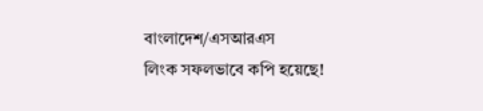বাংলাদেশ/এসআরএস
লিংক সফলভাবে কপি হয়েছে!